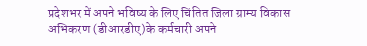प्रदेशभर में अपने भविष्य के लिए चिंतित जिला ग्राम्य विकास अभिकरण (डीआरडीए)के कर्मचारी अपने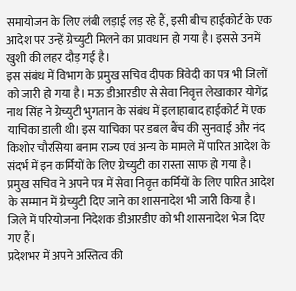समायोजन के लिए लंबी लड़ाई लड़ रहे हैं, इसी बीच हाईकोर्ट के एक आदेश पर उन्हें ग्रेच्युटी मिलने का प्रावधान हो गया है। इससे उनमें खुशी की लहर दौड़ गई है।
इस संबंध में विभाग के प्रमुख सचिव दीपक त्रिवेदी का पत्र भी जिलों को जारी हो गया है। मऊ डीआरडीए से सेवा निवृत्त लेखाकार योगेंद्र नाथ सिंह ने ग्रेच्युटी भुगतान के संबंध में इलाहाबाद हाईकोर्ट में एक याचिका डाली थी। इस याचिका पर डबल बैंच की सुनवाई और नंद किशोर चौरसिया बनाम राज्य एवं अन्य के मामले में पारित आदेश के संदर्भ में इन कर्मियों के लिए ग्रेच्युटी का रास्ता साफ हो गया है।
प्रमुख सचिव ने अपने पत्र में सेवा निवृत्त कर्मियों के लिए पारित आदेश के सम्मान में ग्रेच्युटी दिए जाने का शासनादेश भी जारी किया है। जिले में परियोजना निदेशक डीआरडीए को भी शासनादेश भेज दिए गए हैं।
प्रदेशभर में अपने अस्तित्व की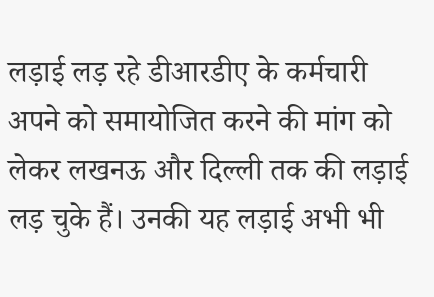लड़ाई लड़ रहे डीआरडीए के कर्मचारी अपने को समायोजित करने की मांग को लेकर लखनऊ और दिल्ली तक की लड़ाई लड़ चुके हैं। उनकी यह लड़ाई अभी भी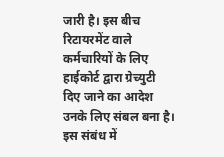जारी है। इस बीच रिटायरमेंट वाले कर्मचारियों के लिए हाईकोर्ट द्वारा ग्रेच्युटी दिए जाने का आदेश उनके लिए संबल बना है।
इस संबंध में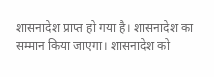शासनादेश प्राप्त हो गया है। शासनादेश का सम्मान किया जाएगा। शासनादेश को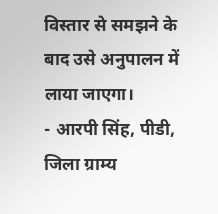विस्तार से समझने के बाद उसे अनुपालन में लाया जाएगा।
- आरपी सिंह, पीडी, जिला ग्राम्य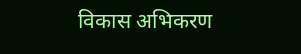विकास अभिकरण